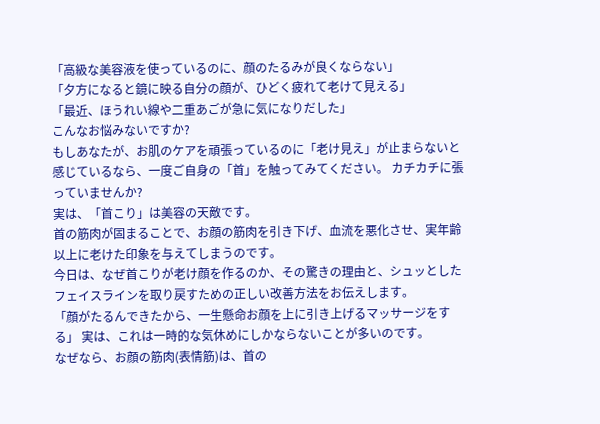「高級な美容液を使っているのに、顔のたるみが良くならない」
「夕方になると鏡に映る自分の顔が、ひどく疲れて老けて見える」
「最近、ほうれい線や二重あごが急に気になりだした」
こんなお悩みないですか?
もしあなたが、お肌のケアを頑張っているのに「老け見え」が止まらないと感じているなら、一度ご自身の「首」を触ってみてください。 カチカチに張っていませんか?
実は、「首こり」は美容の天敵です。
首の筋肉が固まることで、お顔の筋肉を引き下げ、血流を悪化させ、実年齢以上に老けた印象を与えてしまうのです。
今日は、なぜ首こりが老け顔を作るのか、その驚きの理由と、シュッとしたフェイスラインを取り戻すための正しい改善方法をお伝えします。
「顔がたるんできたから、一生懸命お顔を上に引き上げるマッサージをする」 実は、これは一時的な気休めにしかならないことが多いのです。
なぜなら、お顔の筋肉(表情筋)は、首の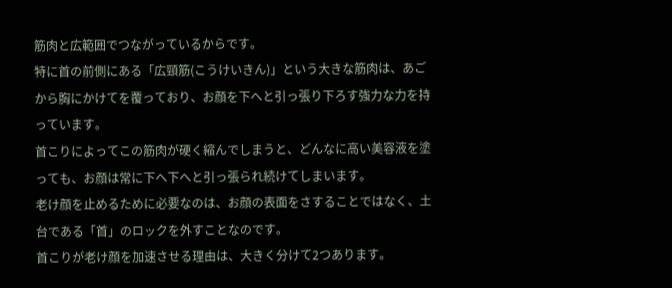筋肉と広範囲でつながっているからです。
特に首の前側にある「広頸筋(こうけいきん)」という大きな筋肉は、あごから胸にかけてを覆っており、お顔を下へと引っ張り下ろす強力な力を持っています。
首こりによってこの筋肉が硬く縮んでしまうと、どんなに高い美容液を塗っても、お顔は常に下へ下へと引っ張られ続けてしまいます。
老け顔を止めるために必要なのは、お顔の表面をさすることではなく、土台である「首」のロックを外すことなのです。
首こりが老け顔を加速させる理由は、大きく分けて2つあります。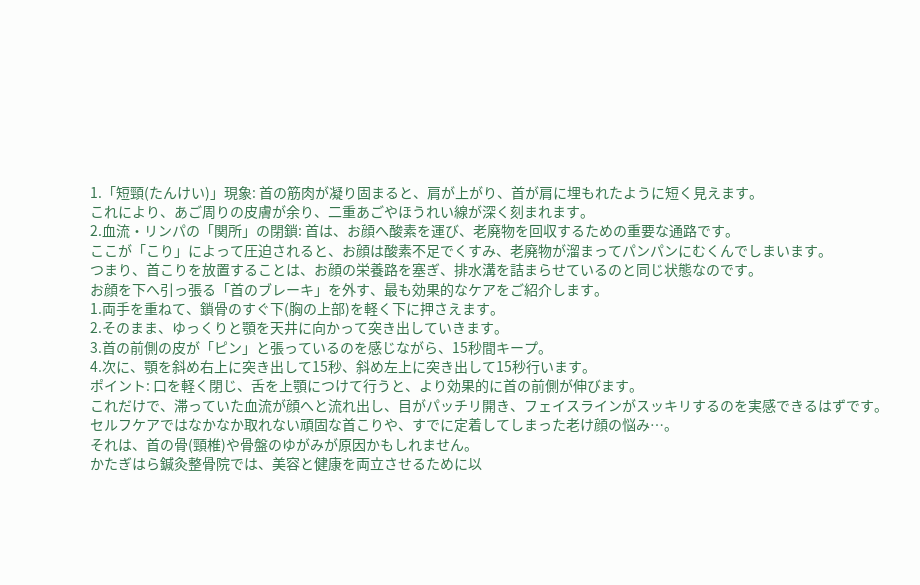1.「短頸(たんけい)」現象: 首の筋肉が凝り固まると、肩が上がり、首が肩に埋もれたように短く見えます。
これにより、あご周りの皮膚が余り、二重あごやほうれい線が深く刻まれます。
2.血流・リンパの「関所」の閉鎖: 首は、お顔へ酸素を運び、老廃物を回収するための重要な通路です。
ここが「こり」によって圧迫されると、お顔は酸素不足でくすみ、老廃物が溜まってパンパンにむくんでしまいます。
つまり、首こりを放置することは、お顔の栄養路を塞ぎ、排水溝を詰まらせているのと同じ状態なのです。
お顔を下へ引っ張る「首のブレーキ」を外す、最も効果的なケアをご紹介します。
1.両手を重ねて、鎖骨のすぐ下(胸の上部)を軽く下に押さえます。
2.そのまま、ゆっくりと顎を天井に向かって突き出していきます。
3.首の前側の皮が「ピン」と張っているのを感じながら、15秒間キープ。
4.次に、顎を斜め右上に突き出して15秒、斜め左上に突き出して15秒行います。
ポイント: 口を軽く閉じ、舌を上顎につけて行うと、より効果的に首の前側が伸びます。
これだけで、滞っていた血流が顔へと流れ出し、目がパッチリ開き、フェイスラインがスッキリするのを実感できるはずです。
セルフケアではなかなか取れない頑固な首こりや、すでに定着してしまった老け顔の悩み…。
それは、首の骨(頸椎)や骨盤のゆがみが原因かもしれません。
かたぎはら鍼灸整骨院では、美容と健康を両立させるために以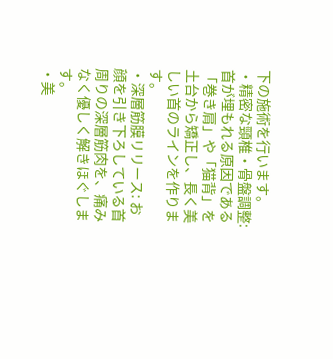下の施術を行います。
・精密な頸椎・骨盤調整: 首が埋もれる原因である「巻き肩」や「猫背」を土台から矯正し、長く美しい首のラインを作ります。
・深層筋膜リリース: お顔を引き下ろしている首周りの深層筋肉を、痛みなく優しく解きほぐします。
・美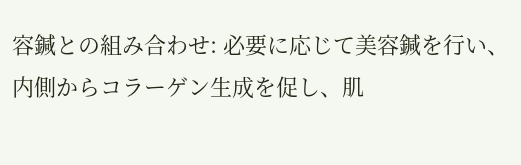容鍼との組み合わせ: 必要に応じて美容鍼を行い、内側からコラーゲン生成を促し、肌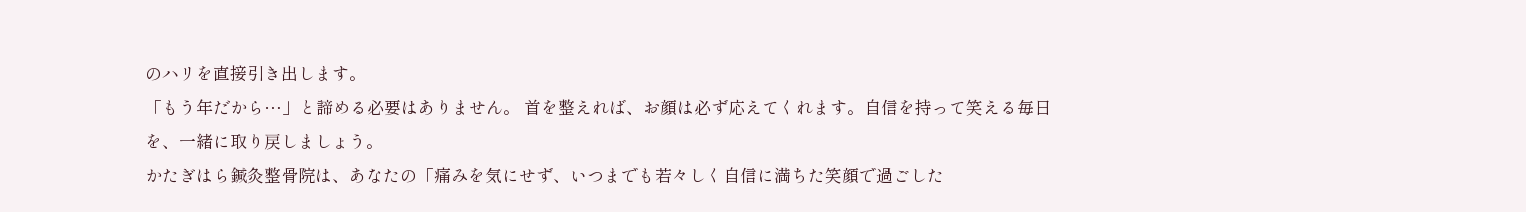のハリを直接引き出します。
「もう年だから…」と諦める必要はありません。 首を整えれば、お顔は必ず応えてくれます。自信を持って笑える毎日を、一緒に取り戻しましょう。
かたぎはら鍼灸整骨院は、あなたの「痛みを気にせず、いつまでも若々しく自信に満ちた笑顔で過ごした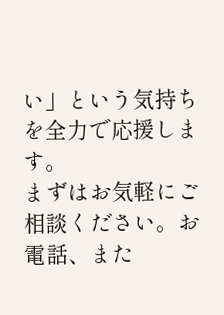い」という気持ちを全力で応援します。
まずはお気軽にご相談ください。お電話、また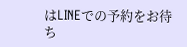はLINEでの予約をお待ち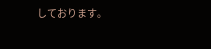しております。